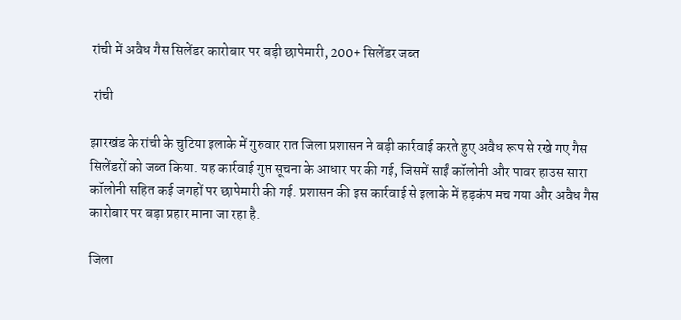रांची में अवैध गैस सिलेंडर कारोबार पर बड़ी छापेमारी, 200+ सिलेंडर जब्त

 रांची

झारखंड के रांची के चुटिया इलाके में गुरुवार रात जिला प्रशासन ने बड़ी कार्रवाई करते हुए अवैध रूप से रखे गए गैस सिलेंडरों को जब्त किया. यह कार्रवाई गुप्त सूचना के आधार पर की गई, जिसमें साईं कॉलोनी और पावर हाउस सारा कॉलोनी सहित कई जगहों पर छापेमारी की गई. प्रशासन की इस कार्रवाई से इलाके में हड़कंप मच गया और अवैध गैस कारोबार पर बड़ा प्रहार माना जा रहा है.

जिला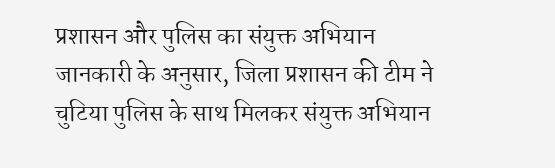प्रशासन और पुलिस का संयुक्त अभियान
जानकारी के अनुसार, जिला प्रशासन की टीम ने चुटिया पुलिस के साथ मिलकर संयुक्त अभियान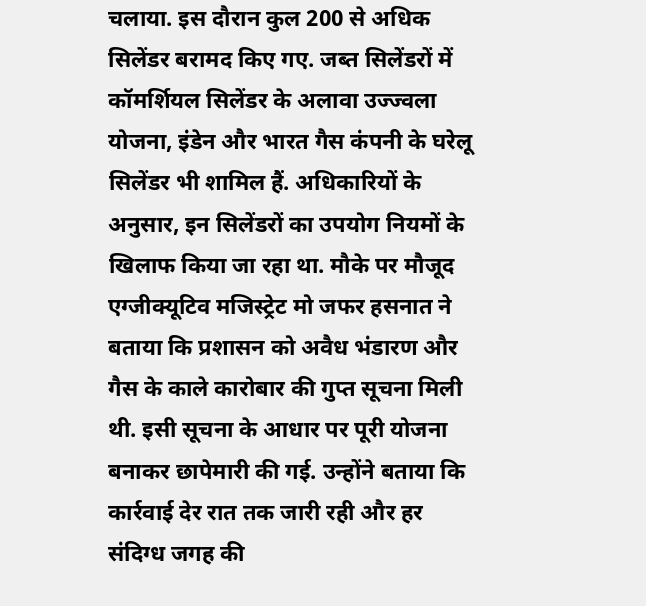चलाया. इस दौरान कुल 200 से अधिक सिलेंडर बरामद किए गए. जब्त सिलेंडरों में कॉमर्शियल सिलेंडर के अलावा उज्ज्वला योजना, इंडेन और भारत गैस कंपनी के घरेलू सिलेंडर भी शामिल हैं. अधिकारियों के अनुसार, इन सिलेंडरों का उपयोग नियमों के खिलाफ किया जा रहा था. मौके पर मौजूद एग्जीक्यूटिव मजिस्ट्रेट मो जफर हसनात ने बताया कि प्रशासन को अवैध भंडारण और गैस के काले कारोबार की गुप्त सूचना मिली थी. इसी सूचना के आधार पर पूरी योजना बनाकर छापेमारी की गई. उन्होंने बताया कि कार्रवाई देर रात तक जारी रही और हर संदिग्ध जगह की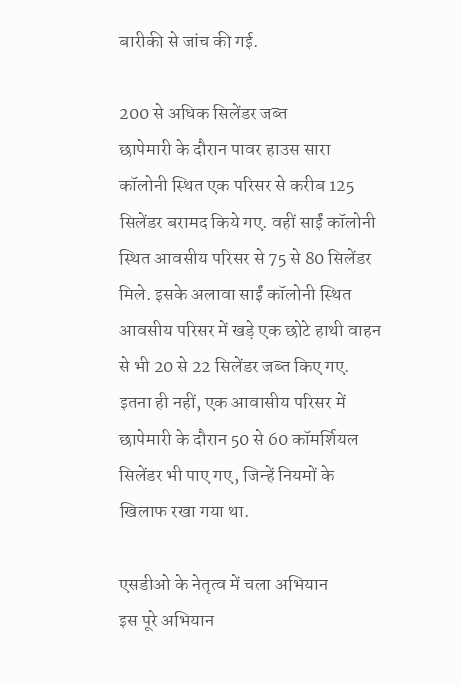बारीकी से जांच की गई.

200 से अधिक सिलेंडर जब्त
छापेमारी के दौरान पावर हाउस सारा कॉलोनी स्थित एक परिसर से करीब 125 सिलेंडर बरामद किये गए. वहीं साईं कॉलोनी स्थित आवसीय परिसर से 75 से 80 सिलेंडर मिले. इसके अलावा साईं कॉलोनी स्थित आवसीय परिसर में खड़े एक छोटे हाथी वाहन से भी 20 से 22 सिलेंडर जब्त किए गए. इतना ही नहीं, एक आवासीय परिसर में छापेमारी के दौरान 50 से 60 कॉमर्शियल सिलेंडर भी पाए गए, जिन्हें नियमों के खिलाफ रखा गया था.

एसडीओ के नेतृत्व में चला अभियान
इस पूरे अभियान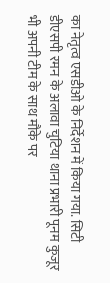का नेतृत्व एसडीओ के निर्देशन में किया गया. सिटी डीएसपी रमन के अलावा चुटिया थाना प्रभारी पूनम कुजूर भी अपनी टीम के साथ मौके पर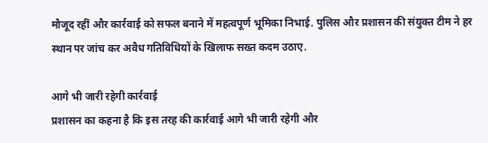मौजूद रहीं और कार्रवाई को सफल बनाने में महत्वपूर्ण भूमिका निभाई. पुलिस और प्रशासन की संयुक्त टीम ने हर स्थान पर जांच कर अवैध गतिविधियों के खिलाफ सख्त कदम उठाए.

आगे भी जारी रहेगी कार्रवाई
प्रशासन का कहना है कि इस तरह की कार्रवाई आगे भी जारी रहेगी और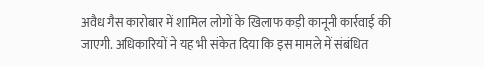अवैध गैस कारोबार में शामिल लोगों के खिलाफ कड़ी कानूनी कार्रवाई की जाएगी. अधिकारियों ने यह भी संकेत दिया कि इस मामले में संबंधित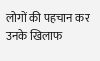लोगों की पहचान कर उनके खिलाफ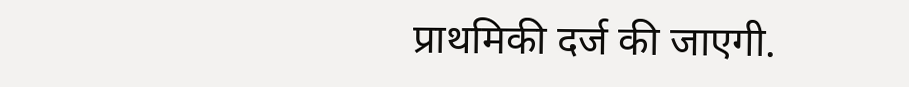प्राथमिकी दर्ज की जाएगी.